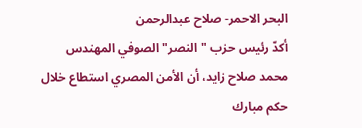البحر الاحمر- صلاح عبدالرحمن
أكدّ رئيس حزب "النصر" الصوفي المهندس محمد صلاح زايد، أن الأمن المصري استطاع خلال حكم مبارك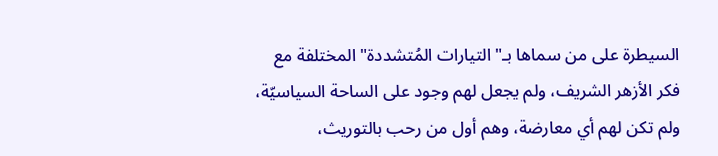السيطرة على من سماها بـ"التيارات المُتشددة" المختلفة مع فكر الأزهر الشريف، ولم يجعل لهم وجود على الساحة السياسيّة، ولم تكن لهم أي معارضة، وهم أول من رحب بالتوريث،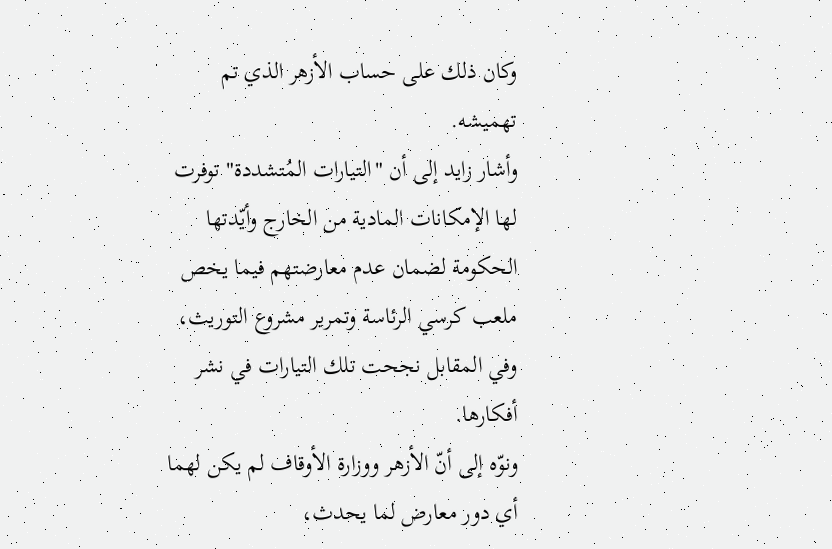وكان ذلك على حساب الأزهر الذي تم تهميشه.
وأشار زايد إلى أن "التيارات المُتشددة" توفرت لها الإمكانات المادية من الخارج وأيّدتها الحكومة لضمان عدم معارضتهم فيما يخص ملعب كرسي الرئاسة وتمرير مشروع التوريث، وفي المقابل نجحت تلك التيارات في نشر أفكارها.
ونوّه إلى أنّ الأزهر ووزارة الأوقاف لم يكن لهما أي دور معارض لما يحدث،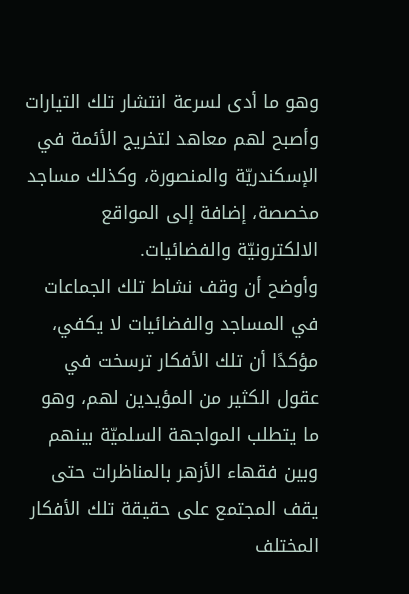وهو ما أدى لسرعة انتشار تلك التيارات وأصبح لهم معاهد لتخريج الأئمة في الإسكندريّة والمنصورة، وكذلك مساجد مخصصة، إضافة إلى المواقع الالكترونيّة والفضائيات.
وأوضح أن وقف نشاط تلك الجماعات في المساجد والفضائيات لا يكفي، مؤكدًا أن تلك الأفكار ترسخت في عقول الكثير من المؤيدين لهم، وهو ما يتطلب المواجهة السلميّة بينهم وبين فقهاء الأزهر بالمناظرات حتى يقف المجتمع على حقيقة تلك الأفكار المختلف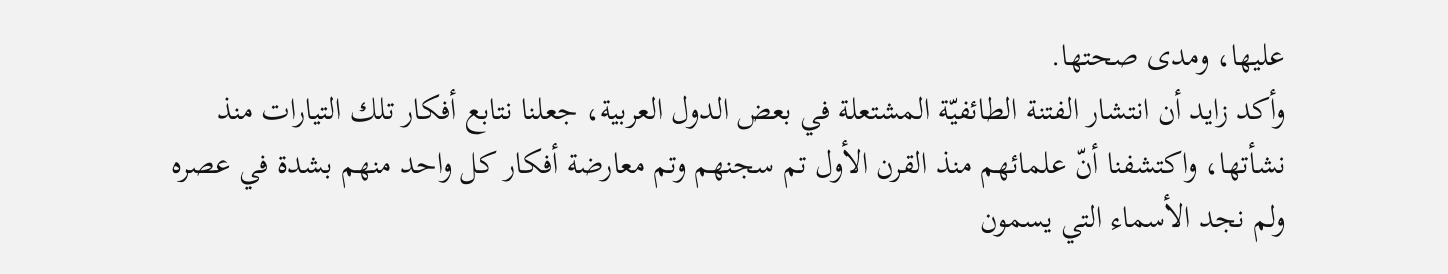عليها، ومدى صحتها.
وأكد زايد أن انتشار الفتنة الطائفيّة المشتعلة في بعض الدول العربية، جعلنا نتابع أفكار تلك التيارات منذ نشأتها، واكتشفنا أنّ علمائهم منذ القرن الأول تم سجنهم وتم معارضة أفكار كل واحد منهم بشدة في عصره ولم نجد الأسماء التي يسمون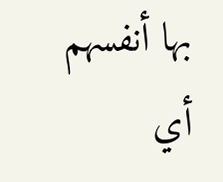بها أنفسهم أي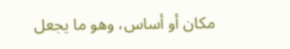مكان أو أساس، وهو ما يجعل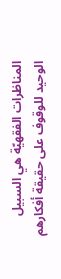المناظرات الفقهيّة هي السبيل الوحيد للوقوف على حقيقة أفكارهم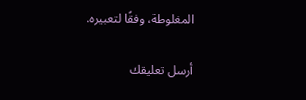المغلوطة، وفقًا لتعبيره.


أرسل تعليقك